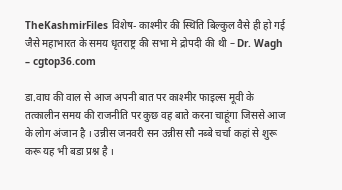TheKashmirFiles विशेष- काश्मीर की स्थिति बिल्कुल वैसे ही हो गई जैसे महाभारत के समय धृतराष्ट्र की सभा मे द्रोपदी की थी – Dr. Wagh – cgtop36.com

डा.वाघ की वाल से आज अपनी बात पर काश्मीर फाइल्स मूवी के तत्कालीन समय की राजनीति पर कुछ वह बाते करना चाहूंगा जिससे आज के लोग अंजान है । उन्नीस जनवरी सन उन्नीस सौ नब्बे चर्चा कहां से शुरू करू यह भी बडा प्रश्न है ।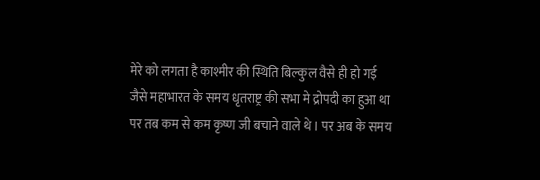मेरे को लगता है काश्मीर की स्थिति बिल्कुल वैसे ही हो गई जैसे महाभारत के समय धृतराष्ट्र की सभा मे द्रोपदी का हुआ था पर तब कम से कम कृष्ण जी बचाने वाले थे । पर अब के समय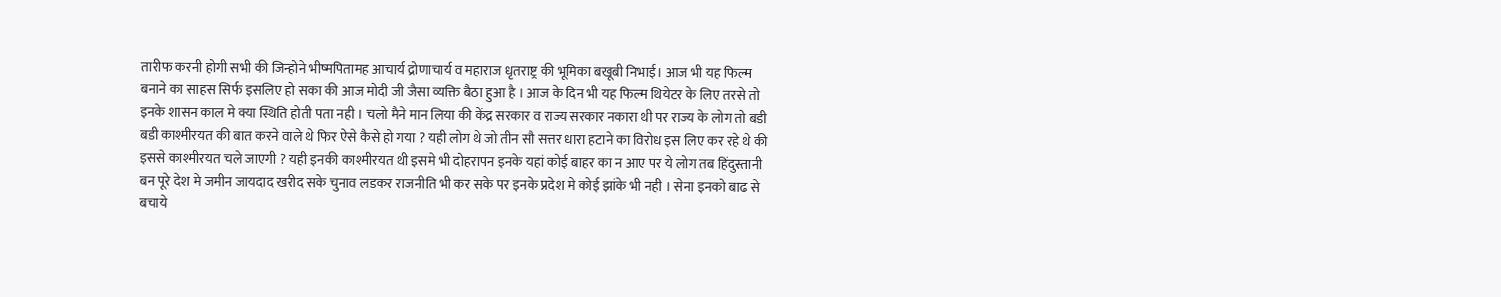तारीफ करनी होगी सभी की जिन्होने भीष्मपितामह आचार्य द्रोणाचार्य व महाराज धृतराष्ट्र की भूमिका बखूबी निभाई। आज भी यह फिल्म बनाने का साहस सिर्फ इसलिए हो सका की आज मोदी जी जैसा व्यक्ति बैठा हुआ है । आज के दिन भी यह फिल्म थियेटर के लिए तरसे तो इनके शासन काल मे क्या स्थिति होती पता नही । चलो मैने मान लिया की केंद्र सरकार व राज्य सरकार नकारा थी पर राज्य के लोग तो बडी बडी काश्मीरयत की बात करने वाले थे फिर ऐसे कैसे हो गया ? यही लोग थे जो तीन सौ सत्तर धारा हटाने का विरोध इस लिए कर रहे थे की इससे काश्मीरयत चले जाएगी ? यही इनकी काश्मीरयत थी इसमे भी दोहरापन इनके यहां कोई बाहर का न आए पर ये लोग तब हिंदुस्तानी बन पूरे देश मे जमीन जायदाद खरीद सके चुनाव लडकर राजनीति भी कर सके पर इनके प्रदेश मे कोई झांके भी नही । सेना इनको बाढ से बचाये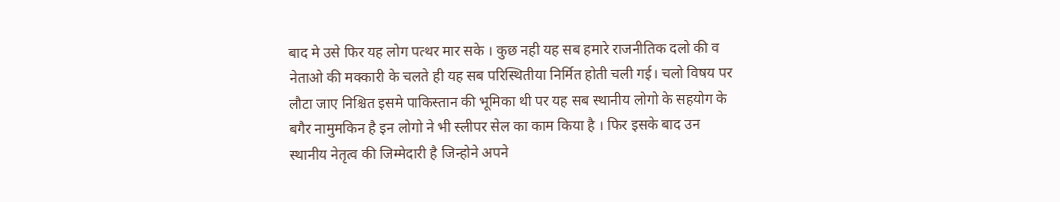बाद मे उसे फिर यह लोग पत्थर मार सके । कुछ नही यह सब हमारे राजनीतिक दलो की व नेताओ की मक्कारी के चलते ही यह सब परिस्थितीया निर्मित होती चली गई। चलो विषय पर लौटा जाए निश्चित इसमे पाकिस्तान की भूमिका थी पर यह सब स्थानीय लोगो के सहयोग के बगैर नामुमकिन है इन लोगो ने भी स्लीपर सेल का काम किया है । फिर इसके बाद उन स्थानीय नेतृत्व की जिम्मेदारी है जिन्होने अपने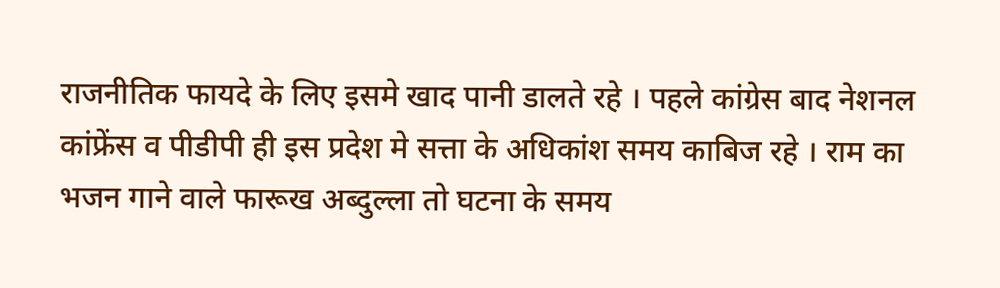राजनीतिक फायदे के लिए इसमे खाद पानी डालते रहे । पहले कांग्रेस बाद नेशनल कांफ्रेंस व पीडीपी ही इस प्रदेश मे सत्ता के अधिकांश समय काबिज रहे । राम का भजन गाने वाले फारूख अब्दुल्ला तो घटना के समय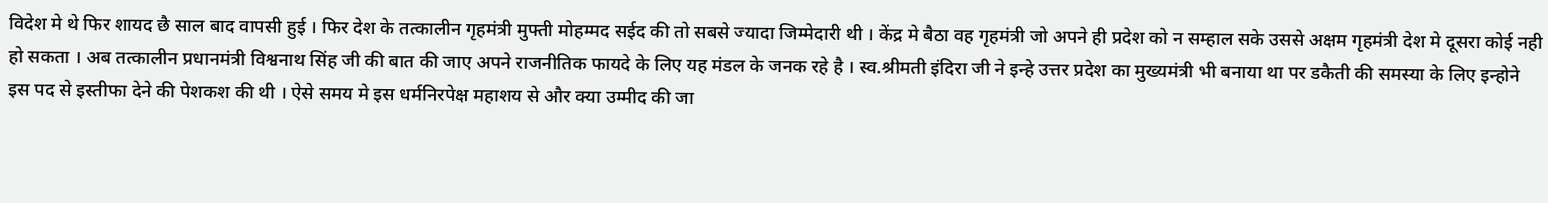विदेश मे थे फिर शायद छै साल बाद वापसी हुई । फिर देश के तत्कालीन गृहमंत्री मुफ्ती मोहम्मद सईद की तो सबसे ज्यादा जिम्मेदारी थी । केंद्र मे बैठा वह गृहमंत्री जो अपने ही प्रदेश को न सम्हाल सके उससे अक्षम गृहमंत्री देश मे दूसरा कोई नही हो सकता । अब तत्कालीन प्रधानमंत्री विश्वनाथ सिंह जी की बात की जाए अपने राजनीतिक फायदे के लिए यह मंडल के जनक रहे है । स्व.श्रीमती इंदिरा जी ने इन्हे उत्तर प्रदेश का मुख्यमंत्री भी बनाया था पर डकैती की समस्या के लिए इन्होने इस पद से इस्तीफा देने की पेशकश की थी । ऐसे समय मे इस धर्मनिरपेक्ष महाशय से और क्या उम्मीद की जा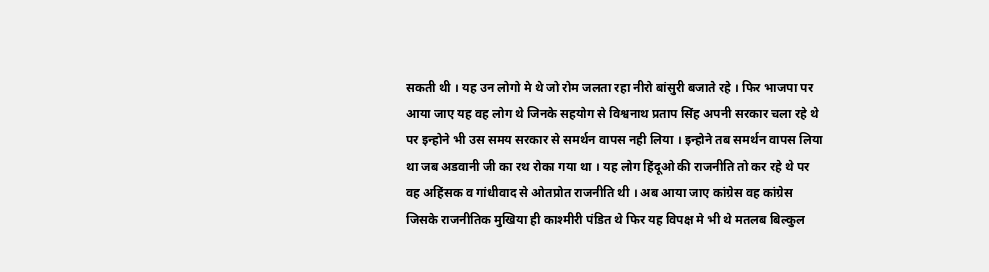सकती थी । यह उन लोगो मे थे जो रोम जलता रहा नीरो बांसुरी बजाते रहे । फिर भाजपा पर आया जाए यह वह लोग थे जिनके सहयोग से विश्वनाथ प्रताप सिंह अपनी सरकार चला रहे थे पर इन्होने भी उस समय सरकार से समर्थन वापस नही लिया । इन्होने तब समर्थन वापस लिया था जब अडवानी जी का रथ रोका गया था । यह लोग हिंदूओ की राजनीति तो कर रहे थे पर वह अहिंसक व गांधीवाद से ओतप्रोत राजनीति थी । अब आया जाए कांग्रेस वह कांग्रेस जिसके राजनीतिक मुखिया ही काश्मीरी पंडित थे फिर यह विपक्ष मे भी थे मतलब बिल्कुल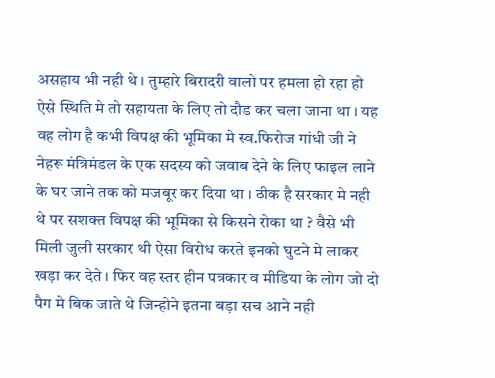असहाय भी नही थे । तुम्हारे बिरादरी वालो पर हमला हो रहा हो ऐसे स्थिति मे तो सहायता के लिए तो दौड कर चला जाना था । यह वह लोग है कभी विपक्ष की भूमिका मे स्व.फिरोज गांधी जी ने नेहरू मंत्रिमंडल के एक सदस्य को जवाब देने के लिए फाइल लाने के घर जाने तक को मजबूर कर दिया था । ठीक है सरकार मे नही थे पर सशक्त विपक्ष की भूमिका से किसने रोका था ? वैसे भी मिली जुली सरकार थी ऐसा विरोध करते इनको घुटने मे लाकर खड़ा कर देते । फिर वह स्तर हीन पत्रकार व मीडिया के लोग जो दो पैग मे बिक जाते थे जिन्होने इतना बड़ा सच आने नही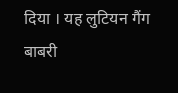दिया । यह लुटियन गैंग बाबरी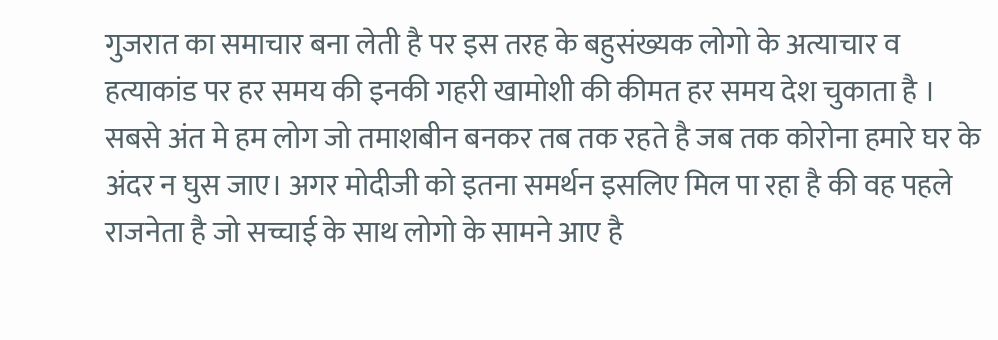गुजरात का समाचार बना लेती है पर इस तरह के बहुसंख्यक लोगो के अत्याचार व हत्याकांड पर हर समय की इनकी गहरी खामोशी की कीमत हर समय देश चुकाता है । सबसे अंत मे हम लोग जो तमाशबीन बनकर तब तक रहते है जब तक कोरोना हमारे घर के अंदर न घुस जाए। अगर मोदीजी को इतना समर्थन इसलिए मिल पा रहा है की वह पहले राजनेता है जो सच्चाई के साथ लोगो के सामने आए है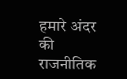हमारे अंदर की राजनीतिक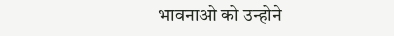भावनाओ को उन्होने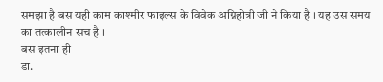समझा है बस यही काम काश्मीर फाइल्स के विवेक अग्निहोत्री जी ने किया है । यह उस समय का तत्कालीन सच है ।
बस इतना ही
डा.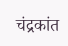चंद्रकांत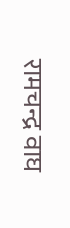रामचन्द्र वाघ